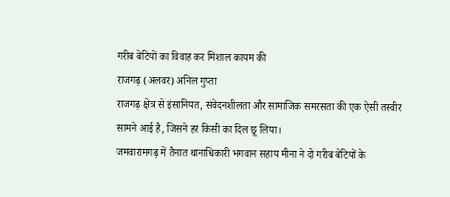गरीब बेटियों का विवाह कर मिशाल कायम की
राजगढ़ (अलवर) अनिल गुप्ता
राजगढ़ क्षेत्र से इंसानियत, संवेदनशीलता और सामाजिक समरसता की एक ऐसी तस्वीर सामने आई है, जिसने हर किसी का दिल छू लिया।
जमवारामगढ़ में तैनात थानाधिकारी भगवान सहाय मीना ने दो गरीब बेटियों के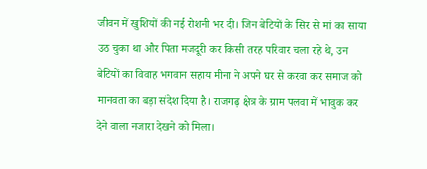जीवन में खुशियों की नई रोशनी भर दी। जिन बेटियों के सिर से मां का साया उठ चुका था और पिता मजदूरी कर किसी तरह परिवार चला रहे थे, उन बेटियों का विवाह भगवान सहाय मीना ने अपने घर से करवा कर समाज को मानवता का बड़ा संदेश दिया है। राजगढ़ क्षेत्र के ग्राम पलवा में भावुक कर देने वाला नजारा देखने को मिला।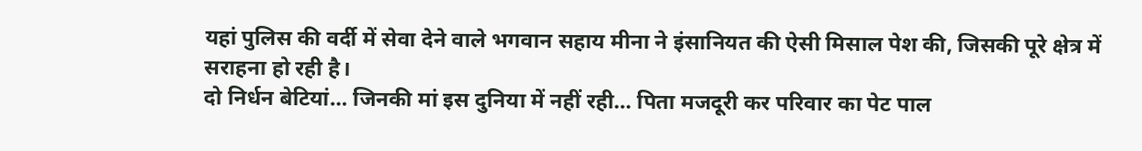यहां पुलिस की वर्दी में सेवा देने वाले भगवान सहाय मीना ने इंसानियत की ऐसी मिसाल पेश की, जिसकी पूरे क्षेत्र में सराहना हो रही है।
दो निर्धन बेटियां… जिनकी मां इस दुनिया में नहीं रही… पिता मजदूरी कर परिवार का पेट पाल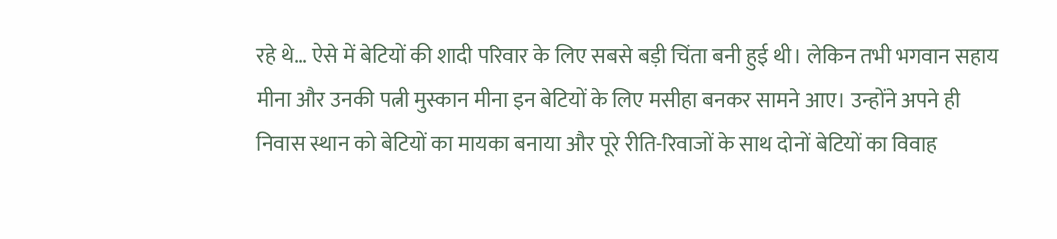रहे थे… ऐसे में बेटियों की शादी परिवार के लिए सबसे बड़ी चिंता बनी हुई थी। लेकिन तभी भगवान सहाय मीना और उनकी पत्नी मुस्कान मीना इन बेटियों के लिए मसीहा बनकर सामने आए। उन्होंने अपने ही निवास स्थान को बेटियों का मायका बनाया और पूरे रीति-रिवाजों के साथ दोनों बेटियों का विवाह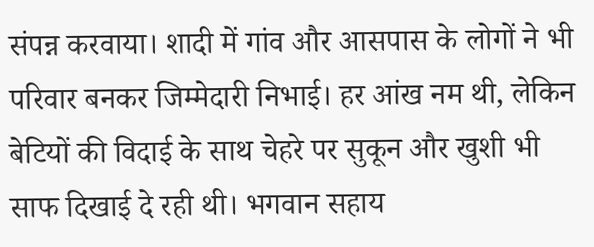संपन्न करवाया। शादी में गांव और आसपास के लोगों ने भी परिवार बनकर जिम्मेदारी निभाई। हर आंख नम थी, लेकिन बेटियों की विदाई के साथ चेहरे पर सुकून और खुशी भी साफ दिखाई दे रही थी। भगवान सहाय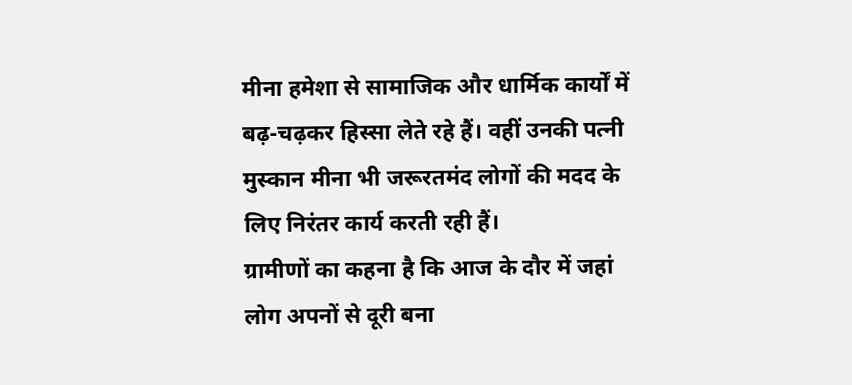मीना हमेशा से सामाजिक और धार्मिक कार्यों में बढ़-चढ़कर हिस्सा लेते रहे हैं। वहीं उनकी पत्नी मुस्कान मीना भी जरूरतमंद लोगों की मदद के लिए निरंतर कार्य करती रही हैं।
ग्रामीणों का कहना है कि आज के दौर में जहां लोग अपनों से दूरी बना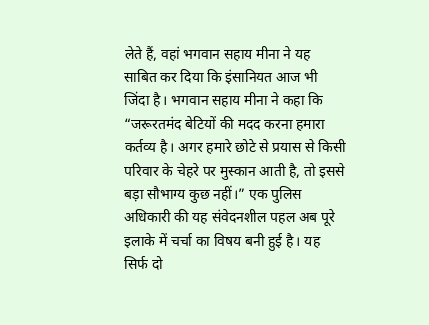लेते हैं, वहां भगवान सहाय मीना ने यह साबित कर दिया कि इंसानियत आज भी जिंदा है। भगवान सहाय मीना ने कहा कि “जरूरतमंद बेटियों की मदद करना हमारा कर्तव्य है। अगर हमारे छोटे से प्रयास से किसी परिवार के चेहरे पर मुस्कान आती है, तो इससे बड़ा सौभाग्य कुछ नहीं।” एक पुलिस अधिकारी की यह संवेदनशील पहल अब पूरे इलाके में चर्चा का विषय बनी हुई है। यह सिर्फ दो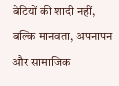बेटियों की शादी नहीं, बल्कि मानवता, अपनापन और सामाजिक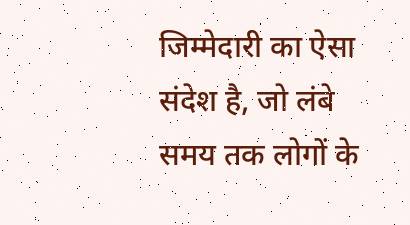जिम्मेदारी का ऐसा संदेश है, जो लंबे समय तक लोगों के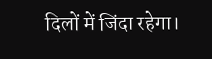दिलों में जिंदा रहेगा।